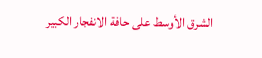الشرق الأوسط على حافة الانفجار الكبير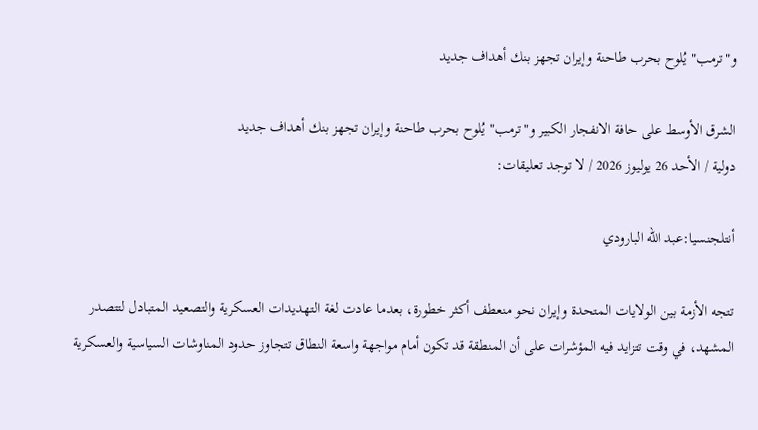و"ترمب" يُلوح بحرب طاحنة وإيران تجهز بنك أهداف جديد

الشرق الأوسط على حافة الانفجار الكبير و"ترمب" يُلوح بحرب طاحنة وإيران تجهز بنك أهداف جديد
دولية / الأحد 26 يوليوز 2026 / لا توجد تعليقات:

أنتلجنسيا:عبد الله البارودي

تتجه الأزمة بين الولايات المتحدة وإيران نحو منعطف أكثر خطورة، بعدما عادت لغة التهديدات العسكرية والتصعيد المتبادل لتتصدر المشهد، في وقت تتزايد فيه المؤشرات على أن المنطقة قد تكون أمام مواجهة واسعة النطاق تتجاوز حدود المناوشات السياسية والعسكرية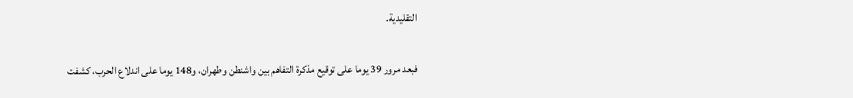التقليدية.

فبعد مرور 39 يوما على توقيع مذكرة التفاهم بين واشنطن وطهران، و148 يوما على اندلاع الحرب، كشفت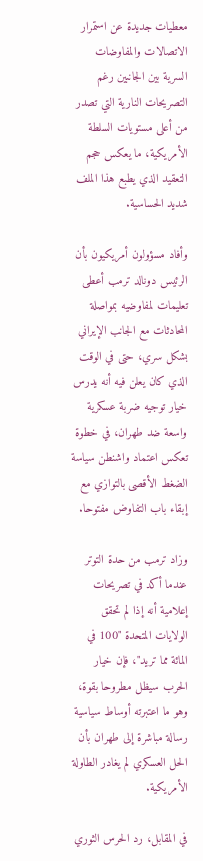معطيات جديدة عن استمرار الاتصالات والمفاوضات السرية بين الجانبين رغم التصريحات النارية التي تصدر من أعلى مستويات السلطة الأمريكية، ما يعكس حجم التعقيد الذي يطبع هذا الملف شديد الحساسية.

وأفاد مسؤولون أمريكيون بأن الرئيس دونالد ترمب أعطى تعليمات لمفاوضيه بمواصلة المحادثات مع الجانب الإيراني بشكل سري، حتى في الوقت الذي كان يعلن فيه أنه يدرس خيار توجيه ضربة عسكرية واسعة ضد طهران، في خطوة تعكس اعتماد واشنطن سياسة الضغط الأقصى بالتوازي مع إبقاء باب التفاوض مفتوحا.

وزاد ترمب من حدة التوتر عندما أكد في تصريحات إعلامية أنه إذا لم تحقق الولايات المتحدة "100 في المائة مما تريد"، فإن خيار الحرب سيظل مطروحا بقوة، وهو ما اعتبرته أوساط سياسية رسالة مباشرة إلى طهران بأن الحل العسكري لم يغادر الطاولة الأمريكية.

في المقابل، رد الحرس الثوري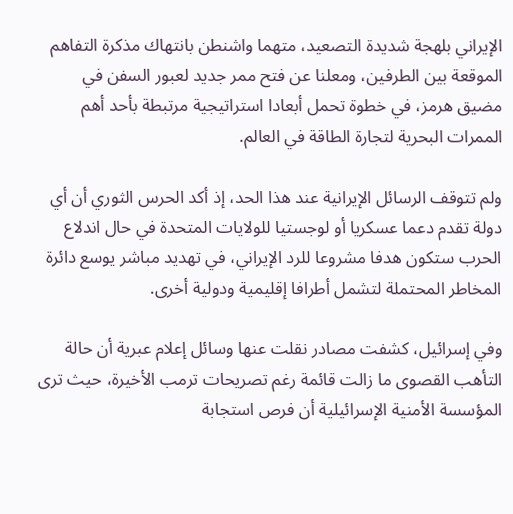الإيراني بلهجة شديدة التصعيد، متهما واشنطن بانتهاك مذكرة التفاهم الموقعة بين الطرفين، ومعلنا عن فتح ممر جديد لعبور السفن في مضيق هرمز، في خطوة تحمل أبعادا استراتيجية مرتبطة بأحد أهم الممرات البحرية لتجارة الطاقة في العالم.

ولم تتوقف الرسائل الإيرانية عند هذا الحد، إذ أكد الحرس الثوري أن أي دولة تقدم دعما عسكريا أو لوجستيا للولايات المتحدة في حال اندلاع الحرب ستكون هدفا مشروعا للرد الإيراني، في تهديد مباشر يوسع دائرة المخاطر المحتملة لتشمل أطرافا إقليمية ودولية أخرى.

وفي إسرائيل، كشفت مصادر نقلت عنها وسائل إعلام عبرية أن حالة التأهب القصوى ما زالت قائمة رغم تصريحات ترمب الأخيرة، حيث ترى المؤسسة الأمنية الإسرائيلية أن فرص استجابة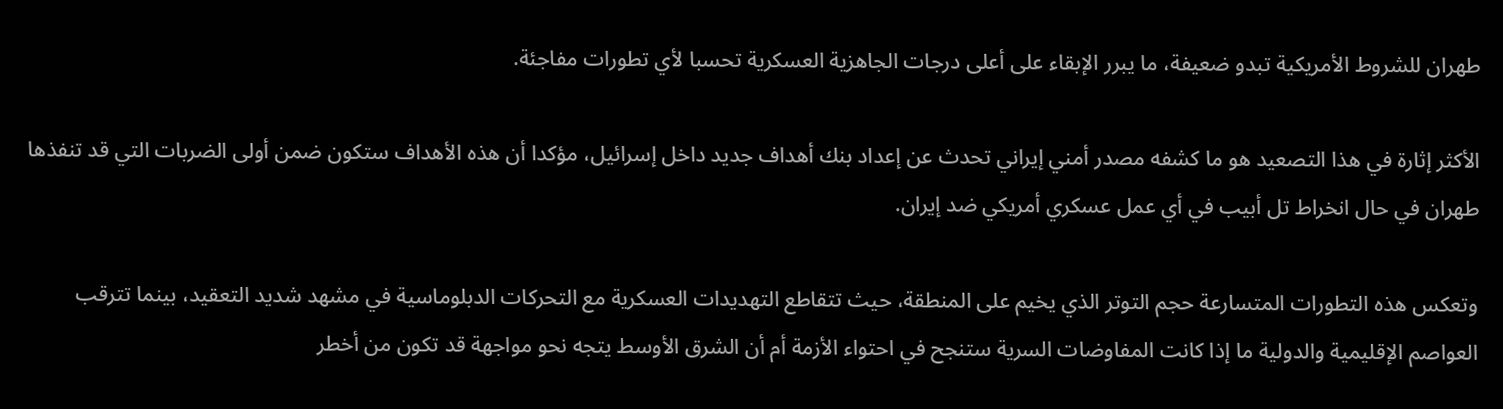طهران للشروط الأمريكية تبدو ضعيفة، ما يبرر الإبقاء على أعلى درجات الجاهزية العسكرية تحسبا لأي تطورات مفاجئة.

الأكثر إثارة في هذا التصعيد هو ما كشفه مصدر أمني إيراني تحدث عن إعداد بنك أهداف جديد داخل إسرائيل، مؤكدا أن هذه الأهداف ستكون ضمن أولى الضربات التي قد تنفذها طهران في حال انخراط تل أبيب في أي عمل عسكري أمريكي ضد إيران.

وتعكس هذه التطورات المتسارعة حجم التوتر الذي يخيم على المنطقة، حيث تتقاطع التهديدات العسكرية مع التحركات الدبلوماسية في مشهد شديد التعقيد، بينما تترقب العواصم الإقليمية والدولية ما إذا كانت المفاوضات السرية ستنجح في احتواء الأزمة أم أن الشرق الأوسط يتجه نحو مواجهة قد تكون من أخطر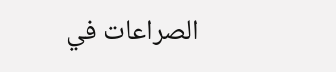الصراعات في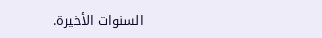السنوات الأخيرة.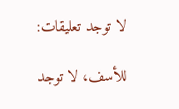لا توجد تعليقات:

للأسف، لا توجد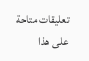تعليقات متاحة على هذا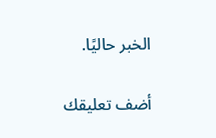الخبر حاليًا.

أضف تعليقك